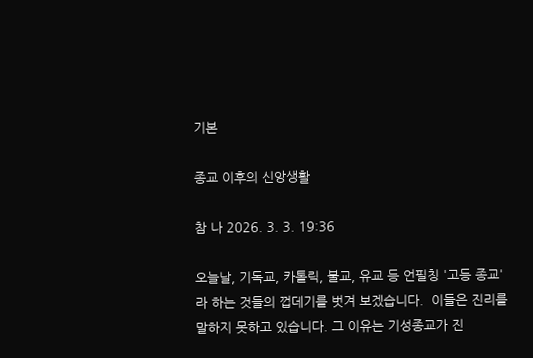기본

종교 이후의 신앙생활

참 나 2026. 3. 3. 19:36

오늘날, 기독교, 카톨릭, 불교, 유교 등 언필칭 '고등 종교'라 하는 것들의 껍데기를 벗겨 보겠습니다.  이들은 진리를 말하지 못하고 있습니다. 그 이유는 기성종교가 진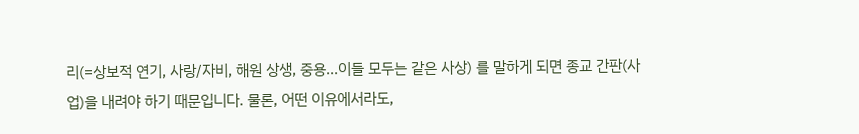리(=상보적 연기, 사랑/자비, 해원 상생, 중용...이들 모두는 같은 사상) 를 말하게 되면 종교 간판(사업)을 내려야 하기 때문입니다. 물론, 어떤 이유에서라도,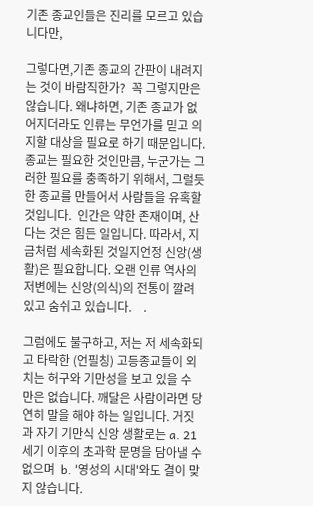기존 종교인들은 진리를 모르고 있습니다만,

그렇다면,기존 종교의 간판이 내려지는 것이 바람직한가?  꼭 그렇지만은 않습니다. 왜냐하면, 기존 종교가 없어지더라도 인류는 무언가를 믿고 의지할 대상을 필요로 하기 때문입니다. 종교는 필요한 것인만큼, 누군가는 그러한 필요를 충족하기 위해서, 그럴듯한 종교를 만들어서 사람들을 유혹할 것입니다.  인간은 약한 존재이며, 산다는 것은 힘든 일입니다. 따라서, 지금처럼 세속화된 것일지언정 신앙(생활)은 필요합니다. 오랜 인류 역사의 저변에는 신앙(의식)의 전통이 깔려있고 숨쉬고 있습니다.    .

그럼에도 불구하고, 저는 저 세속화되고 타락한 (언필칭) 고등종교들이 외치는 허구와 기만성을 보고 있을 수 만은 없습니다. 깨달은 사람이라면 당연히 말을 해야 하는 일입니다. 거짓과 자기 기만식 신앙 생활로는 a. 21세기 이후의 초과학 문명을 담아낼 수 없으며  b. '영성의 시대'와도 결이 맞지 않습니다.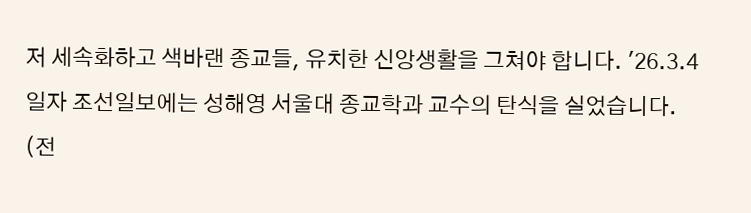저 세속화하고 색바랜 종교들, 유치한 신앙생활을 그쳐야 합니다. '26.3.4일자 조선일보에는 성해영 서울대 종교학과 교수의 탄식을 실었습니다. (전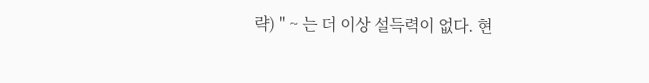략) " ~ 는 더 이상 설득력이 없다. 현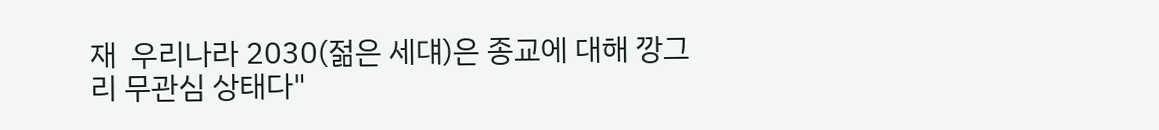재  우리나라 2030(젊은 세댸)은 종교에 대해 깡그리 무관심 상태다"